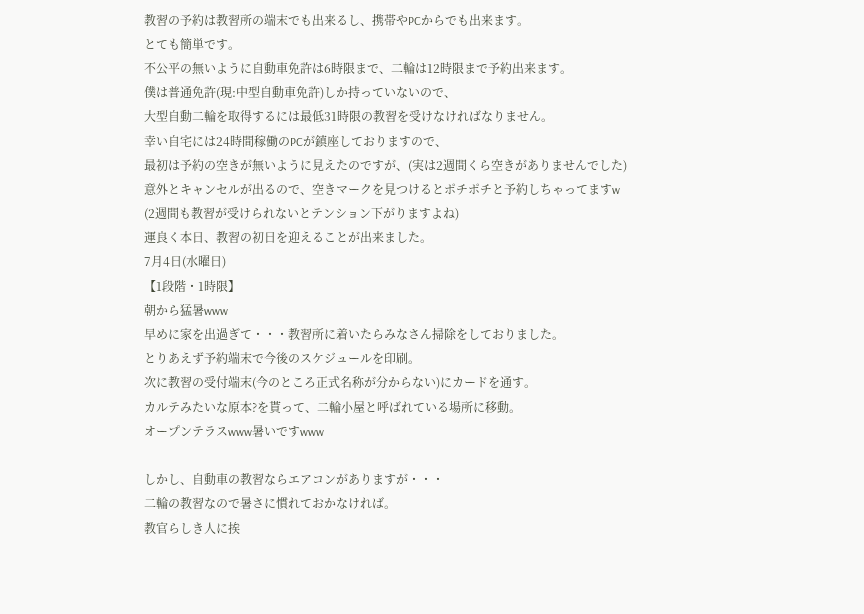教習の予約は教習所の端末でも出来るし、携帯やPCからでも出来ます。
とても簡単です。
不公平の無いように自動車免許は6時限まで、二輪は12時限まで予約出来ます。
僕は普通免許(現:中型自動車免許)しか持っていないので、
大型自動二輪を取得するには最低31時限の教習を受けなければなりません。
幸い自宅には24時間稼働のPCが鎮座しておりますので、
最初は予約の空きが無いように見えたのですが、(実は2週間くら空きがありませんでした)
意外とキャンセルが出るので、空きマークを見つけるとポチポチと予約しちゃってますw
(2週間も教習が受けられないとテンション下がりますよね)
運良く本日、教習の初日を迎えることが出来ました。
7月4日(水曜日)
【1段階・1時限】
朝から猛暑www
早めに家を出過ぎて・・・教習所に着いたらみなさん掃除をしておりました。
とりあえず予約端末で今後のスケジュールを印刷。
次に教習の受付端末(今のところ正式名称が分からない)にカードを通す。
カルテみたいな原本?を貰って、二輪小屋と呼ばれている場所に移動。
オープンテラスwww暑いですwww

しかし、自動車の教習ならエアコンがありますが・・・
二輪の教習なので暑さに慣れておかなければ。
教官らしき人に挨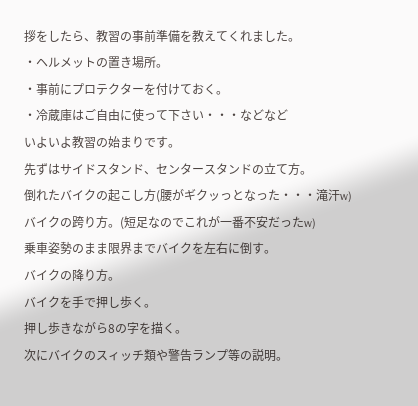拶をしたら、教習の事前準備を教えてくれました。
・ヘルメットの置き場所。
・事前にプロテクターを付けておく。
・冷蔵庫はご自由に使って下さい・・・などなど
いよいよ教習の始まりです。
先ずはサイドスタンド、センタースタンドの立て方。
倒れたバイクの起こし方(腰がギクッっとなった・・・滝汗w)
バイクの跨り方。(短足なのでこれが一番不安だったw)
乗車姿勢のまま限界までバイクを左右に倒す。
バイクの降り方。
バイクを手で押し歩く。
押し歩きながら8の字を描く。
次にバイクのスィッチ類や警告ランプ等の説明。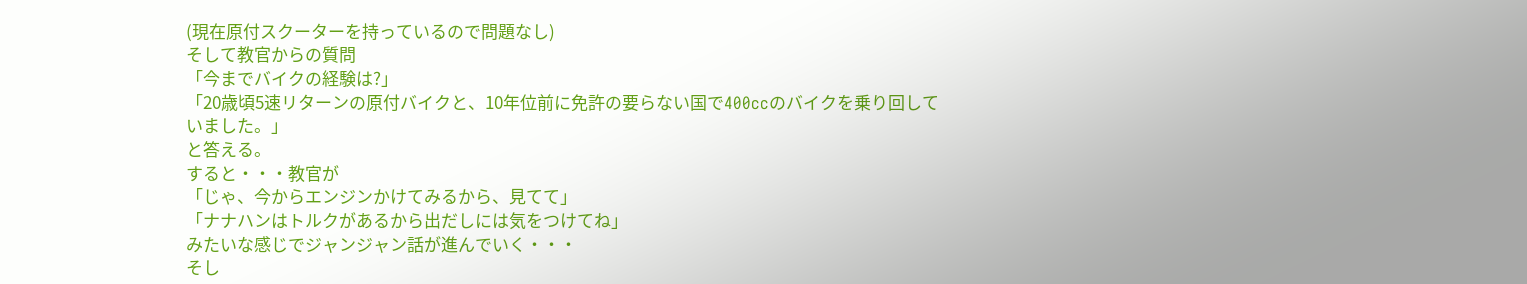(現在原付スクーターを持っているので問題なし)
そして教官からの質問
「今までバイクの経験は?」
「20歳頃5速リターンの原付バイクと、10年位前に免許の要らない国で400ccのバイクを乗り回していました。」
と答える。
すると・・・教官が
「じゃ、今からエンジンかけてみるから、見てて」
「ナナハンはトルクがあるから出だしには気をつけてね」
みたいな感じでジャンジャン話が進んでいく・・・
そし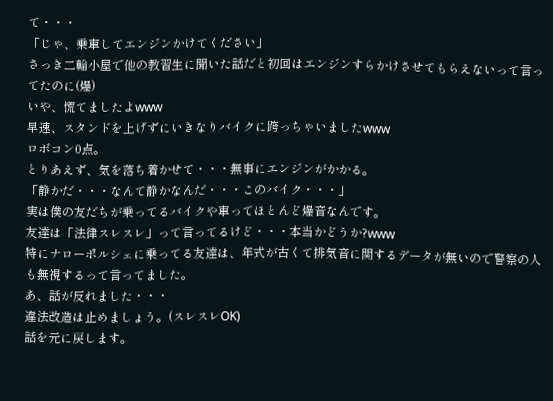て・・・
「じゃ、乗車してエンジンかけてください」
さっき二輪小屋で他の教習生に聞いた話だと初回はエンジンすらかけさせてもらえないって言ってたのに(爆)
いや、慌てましたよwww
早速、スタンドを上げずにいきなりバイクに跨っちゃいましたwww
ロボコン0点。
とりあえず、気を落ち着かせて・・・無事にエンジンがかかる。
「静かだ・・・なんて静かなんだ・・・このバイク・・・」
実は僕の友だちが乗ってるバイクや車ってほとんど爆音なんです。
友達は「法律スレスレ」って言ってるけど・・・本当かどうか?www
特にナローポルシェに乗ってる友達は、年式が古くて排気音に関するデータが無いので警察の人も無視するって言ってました。
あ、話が反れました・・・
違法改造は止めましょう。(スレスレOK)
話を元に戻します。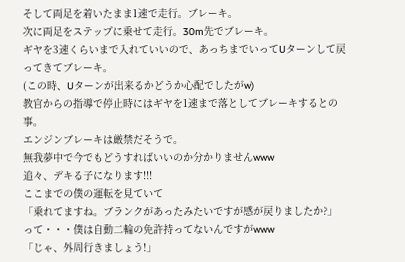そして両足を着いたまま1速で走行。ブレーキ。
次に両足をステップに乗せて走行。30m先でブレーキ。
ギヤを3速くらいまで入れていいので、あっちまでいってUターンして戻ってきてブレーキ。
(この時、Uターンが出来るかどうか心配でしたがw)
教官からの指導で停止時にはギヤを1速まで落としてブレーキするとの事。
エンジンブレーキは厳禁だそうで。
無我夢中で今でもどうすればいいのか分かりませんwww
追々、デキる子になります!!!
ここまでの僕の運転を見ていて
「乗れてますね。ブランクがあったみたいですが感が戻りましたか?」
って・・・僕は自動二輪の免許持ってないんですがwww
「じゃ、外周行きましょう!」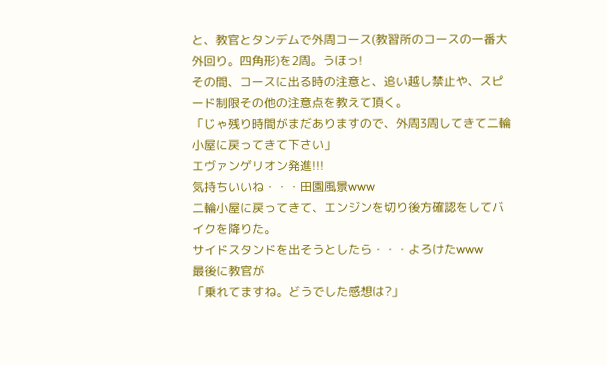と、教官とタンデムで外周コース(教習所のコースの一番大外回り。四角形)を2周。うほっ!
その間、コースに出る時の注意と、追い越し禁止や、スピード制限その他の注意点を教えて頂く。
「じゃ残り時間がまだありますので、外周3周してきて二輪小屋に戻ってきて下さい」
エヴァンゲリオン発進!!!
気持ちいいね・・・田園風景www
二輪小屋に戻ってきて、エンジンを切り後方確認をしてバイクを降りた。
サイドスタンドを出そうとしたら・・・よろけたwww
最後に教官が
「乗れてますね。どうでした感想は?」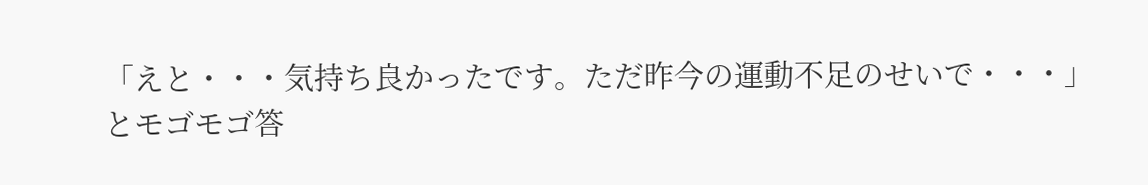「えと・・・気持ち良かったです。ただ昨今の運動不足のせいで・・・」
とモゴモゴ答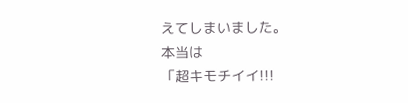えてしまいました。
本当は
「超キモチイイ!!!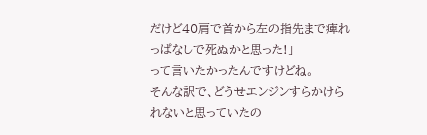だけど40肩で首から左の指先まで痺れっぱなしで死ぬかと思った!」
って言いたかったんですけどね。
そんな訳で、どうせエンジンすらかけられないと思っていたの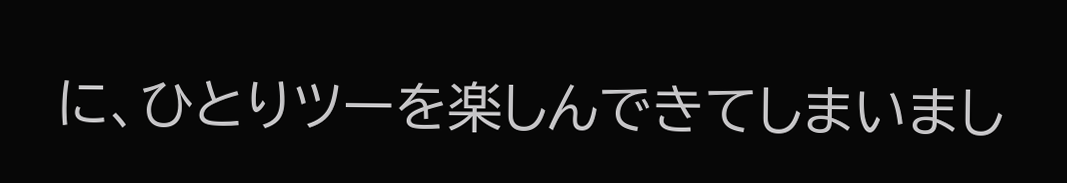に、ひとりツーを楽しんできてしまいまし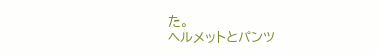た。
ヘルメットとパンツ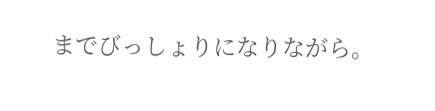までびっしょりになりながら。